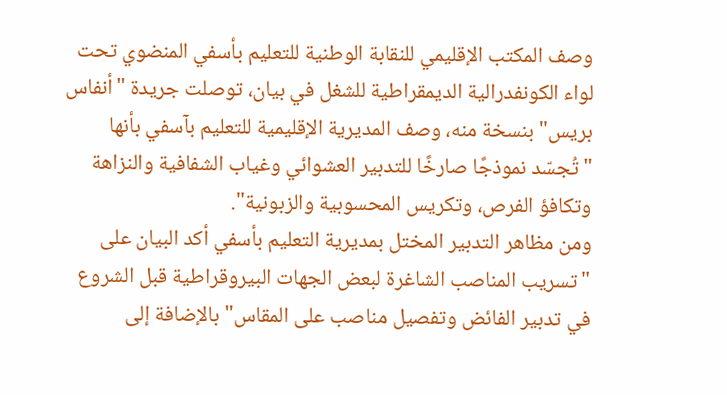وصف المكتب الإقليمي للنقابة الوطنية للتعليم بأسفي المنضوي تحت لواء الكونفدرالية الديمقراطية للشغل في بيان، توصلت جريدة "أنفاس بريس" بنسخة منه، وصف المديرية الإقليمية للتعليم بآسفي بأنها "تُجسّد نموذجًا صارخًا للتدبير العشوائي وغياب الشفافية والنزاهة وتكافؤ الفرص، وتكريس المحسوبية والزبونية".
ومن مظاهر التدبير المختل بمديرية التعليم بأسفي أكد البيان على "تسريب المناصب الشاغرة لبعض الجهات البيروقراطية قبل الشروع في تدبير الفائض وتفصيل مناصب على المقاس" بالإضافة إلى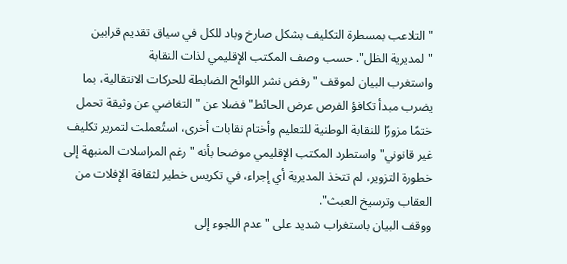"التلاعب بمسطرة التكليف بشكل صارخ وباد للكل في سياق تقديم قرابين "لمديرية الظل". حسب وصف المكتب الإقليمي لذات النقابة
واستغرب البيان لموقف "رفض نشر اللوائح الضابطة للحركات الانتقالية، بما يضرب مبدأ تكافؤ الفرص عرض الحائط" فضلا عن "التغاضي عن وثيقة تحمل ختمًا مزورًا للنقابة الوطنية للتعليم وأختام نقابات أخرى، استُعملت لتمرير تكليف غير قانوني" واستطرد المكتب الإقليمي موضحا بأنه "رغم المراسلات المنبهة إلى خطورة التزوير، لم تتخذ المديرية أي إجراء، في تكريس خطير لثقافة الإفلات من العقاب وترسيخ العبث".
ووقف البيان باستغراب شديد على "عدم اللجوء إلى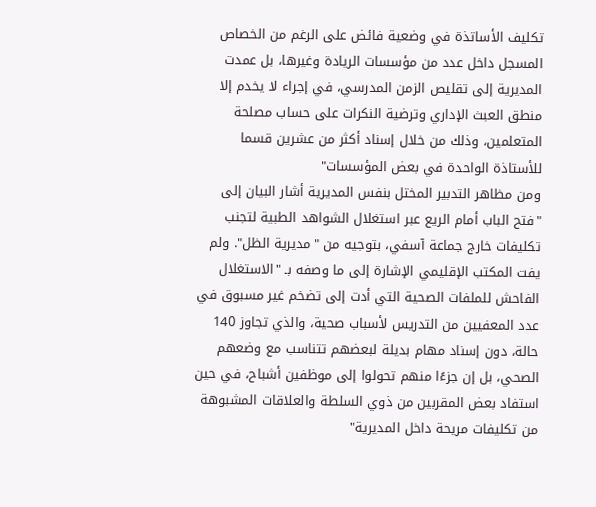تكليف الأساتذة في وضعية فائض على الرغم من الخصاص المسجل داخل عدد من مؤسسات الريادة وغيرها، بل عمدت المديرية إلى تقليص الزمن المدرسي، في إجراء لا يخدم إلا منطق العبث الإداري وترضية النكرات على حساب مصلحة المتعلمين، وذلك من خلال إسناد أكثر من عشرين قسما للأستاذة الواحدة في بعض المؤسسات"
ومن مظاهر التدبير المختل بنفس المديرية أشار البيان إلى "فتح الباب أمام الريع عبر استغلال الشواهد الطبية لتجنب تكليفات خارج جماعة آسفي، بتوجيه من "مديرية الظل". ولم يفت المكتب الإقليمي الإشارة إلى ما وصفه بـ "الاستغلال الفاحش للملفات الصحية التي أدت إلى تضخم غير مسبوق في عدد المعفيين من التدريس لأسباب صحية، والذي تجاوز 140 حالة، دون إسناد مهام بديلة لبعضهم تتناسب مع وضعهم الصحي، بل إن جزءًا منهم تحولوا إلى موظفين أشباح، في حين استفاد بعض المقربين من ذوي السلطة والعلاقات المشبوهة من تكليفات مريحة داخل المديرية"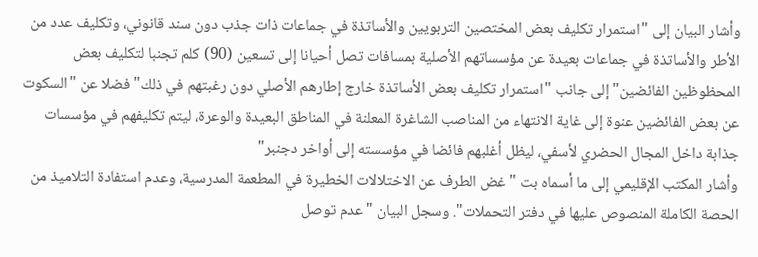وأشار البيان إلى "استمرار تكليف بعض المختصين التربويين والأساتذة في جماعات ذات جذب دون سند قانوني، وتكليف عدد من الأطر والأساتذة في جماعات بعيدة عن مؤسساتهم الأصلية بمسافات تصل أحيانا إلى تسعين (90) كلم تجنبا لتكليف بعض المحظوظين الفائضين" إلى جانب "استمرار تكليف بعض الأساتذة خارج إطارهم الأصلي دون رغبتهم في ذلك" فضلا عن "السكوت عن بعض الفائضين عنوة إلى غاية الانتهاء من المناصب الشاغرة المعلنة في المناطق البعيدة والوعرة، ليتم تكليفهم في مؤسسات جذابة داخل المجال الحضري لأسفي، ليظل أغلبهم فائضا في مؤسسته إلى أواخر دجنبر"
وأشار المكتب الإقليمي إلى ما أسماه بت "غض الطرف عن الاختلالات الخطيرة في المطعمة المدرسية، وعدم استفادة التلاميذ من الحصة الكاملة المنصوص عليها في دفتر التحملات". وسجل البيان "عدم توصل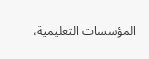المؤسسات التعليمية،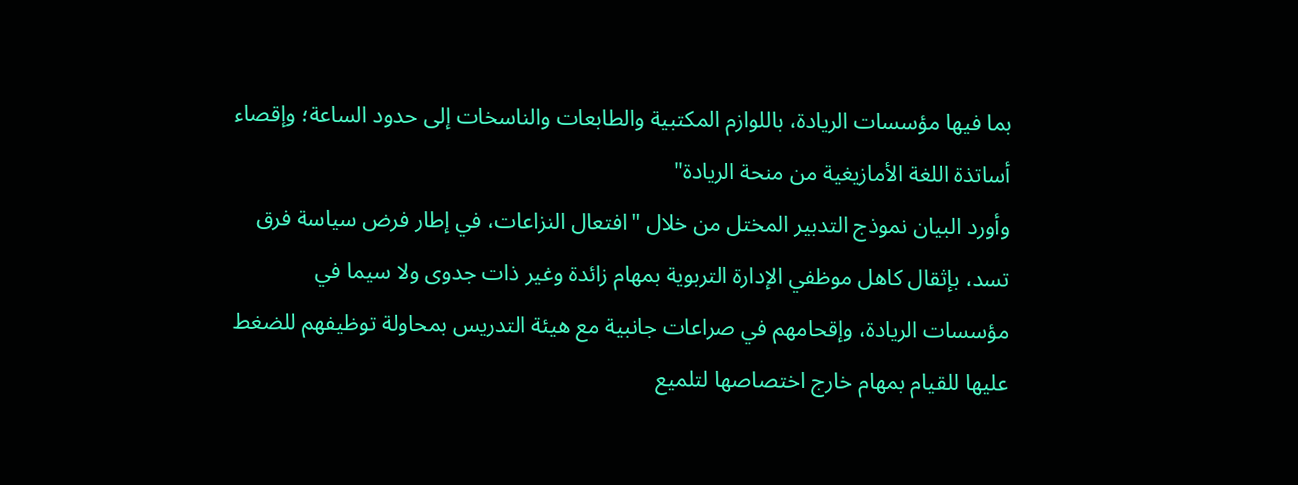بما فيها مؤسسات الريادة، باللوازم المكتبية والطابعات والناسخات إلى حدود الساعة؛ وإقصاء أساتذة اللغة الأمازيغية من منحة الريادة"
وأورد البيان نموذج التدبير المختل من خلال "افتعال النزاعات، في إطار فرض سياسة فرق تسد، بإثقال كاهل موظفي الإدارة التربوية بمهام زائدة وغير ذات جدوى ولا سيما في مؤسسات الريادة، وإقحامهم في صراعات جانبية مع هيئة التدريس بمحاولة توظيفهم للضغط عليها للقيام بمهام خارج اختصاصها لتلميع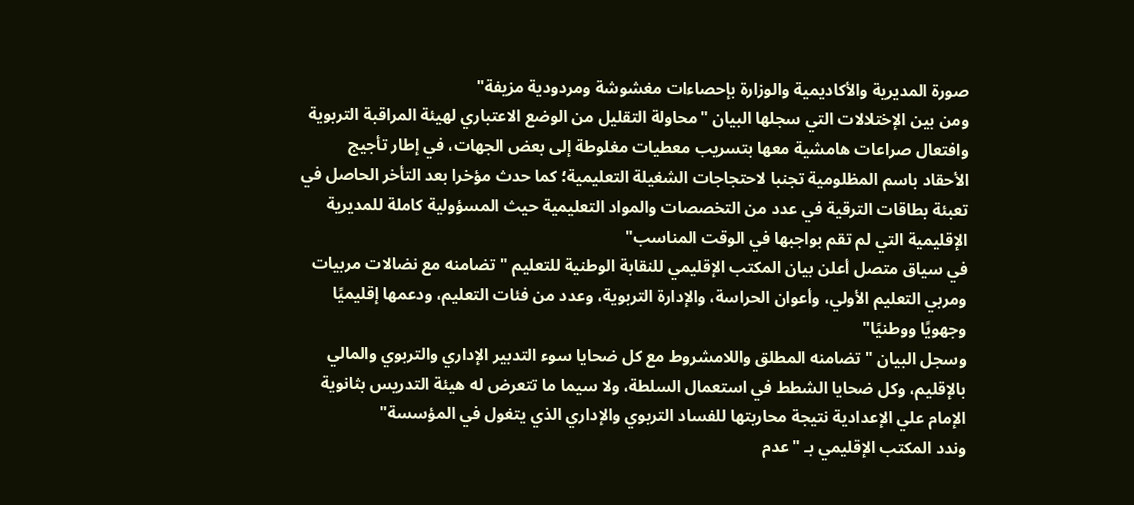صورة المديرية والأكاديمية والوزارة بإحصاءات مغشوشة ومردودية مزيفة"
ومن بين الإختلالات التي سجلها البيان "محاولة التقليل من الوضع الاعتباري لهيئة المراقبة التربوية وافتعال صراعات هامشية معها بتسريب معطيات مغلوطة إلى بعض الجهات، في إطار تأجيج الأحقاد باسم المظلومية تجنبا لاحتجاجات الشغيلة التعليمية؛ كما حدث مؤخرا بعد التأخر الحاصل في تعبئة بطاقات الترقية في عدد من التخصصات والمواد التعليمية حيث المسؤولية كاملة للمديرية الإقليمية التي لم تقم بواجبها في الوقت المناسب"
في سياق متصل أعلن بيان المكتب الإقليمي للنقابة الوطنية للتعليم "تضامنه مع نضالات مربيات ومربي التعليم الأولي، وأعوان الحراسة، والإدارة التربوية، وعدد من فئات التعليم، ودعمها إقليميًا وجهويًا ووطنيًا"
وسجل البيان "تضامنه المطلق واللامشروط مع كل ضحايا سوء التدبير الإداري والتربوي والمالي بالإقليم، وكل ضحايا الشطط في استعمال السلطة، ولا سيما ما تتعرض له هيئة التدريس بثانوية الإمام علي الإعدادية نتيجة محاربتها للفساد التربوي والإداري الذي يتغول في المؤسسة"
وندد المكتب الإقليمي بـ "عدم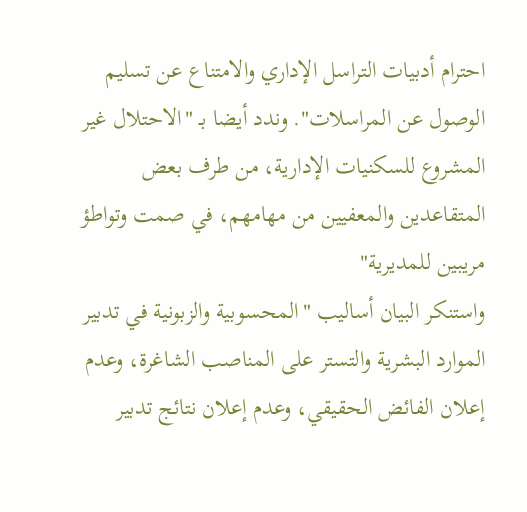احترام أدبيات التراسل الإداري والامتناع عن تسليم الوصول عن المراسلات". وندد أيضا بـ "الاحتلال غير المشروع للسكنيات الإدارية، من طرف بعض المتقاعدين والمعفيين من مهامهم، في صمت وتواطؤ مريبين للمديرية"
واستنكر البيان أساليب "المحسوبية والزبونية في تدبير الموارد البشرية والتستر على المناصب الشاغرة، وعدم إعلان الفائض الحقيقي، وعدم إعلان نتائج تدبير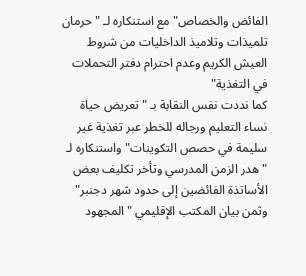الفائض والخصاص" مع استنكاره لـ "حرمان تلميذات وتلاميذ الداخليات من شروط العيش الكريم وعدم احترام دفتر التحملات في التغذية"
كما نددت نفس النقابة بـ "تعريض حياة نساء التعليم ورجاله للخطر عبر تغذية غير سليمة في حصص التكوينات" واستنكاره لـ "هدر الزمن المدرسي وتأخر تكليف بعض الأساتذة الفائضين إلى حدود شهر دجنبر"
وثمن بيان المكتب الإقليمي "المجهود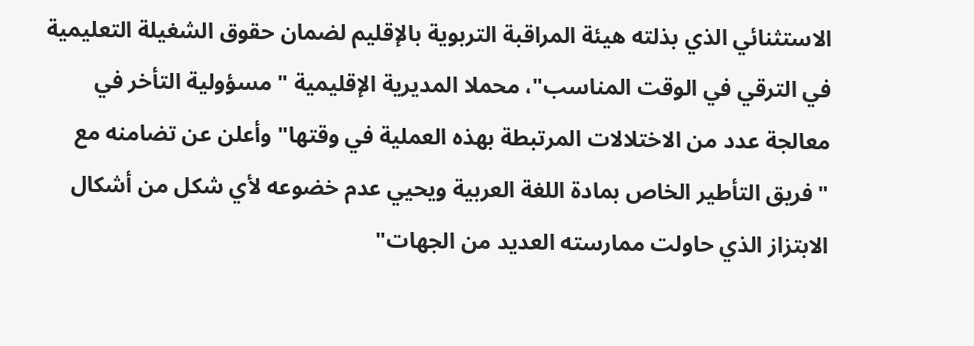الاستثنائي الذي بذلته هيئة المراقبة التربوية بالإقليم لضمان حقوق الشغيلة التعليمية في الترقي في الوقت المناسب"، محملا المديرية الإقليمية "مسؤولية التأخر في معالجة عدد من الاختلالات المرتبطة بهذه العملية في وقتها" وأعلن عن تضامنه مع "فريق التأطير الخاص بمادة اللغة العربية ويحيي عدم خضوعه لأي شكل من أشكال الابتزاز الذي حاولت ممارسته العديد من الجهات"